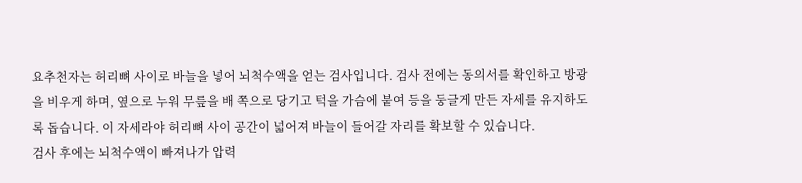요추천자는 허리뼈 사이로 바늘을 넣어 뇌척수액을 얻는 검사입니다. 검사 전에는 동의서를 확인하고 방광을 비우게 하며, 옆으로 누워 무릎을 배 쪽으로 당기고 턱을 가슴에 붙여 등을 둥글게 만든 자세를 유지하도록 돕습니다. 이 자세라야 허리뼈 사이 공간이 넓어져 바늘이 들어갈 자리를 확보할 수 있습니다.
검사 후에는 뇌척수액이 빠져나가 압력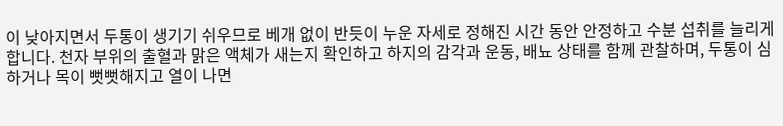이 낮아지면서 두통이 생기기 쉬우므로 베개 없이 반듯이 누운 자세로 정해진 시간 동안 안정하고 수분 섭취를 늘리게 합니다. 천자 부위의 출혈과 맑은 액체가 새는지 확인하고 하지의 감각과 운동, 배뇨 상태를 함께 관찰하며, 두통이 심하거나 목이 뻣뻣해지고 열이 나면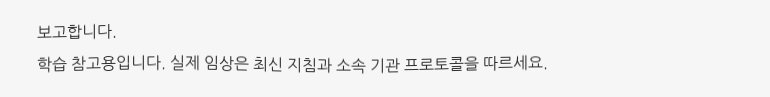보고합니다.
학습 참고용입니다. 실제 임상은 최신 지침과 소속 기관 프로토콜을 따르세요.